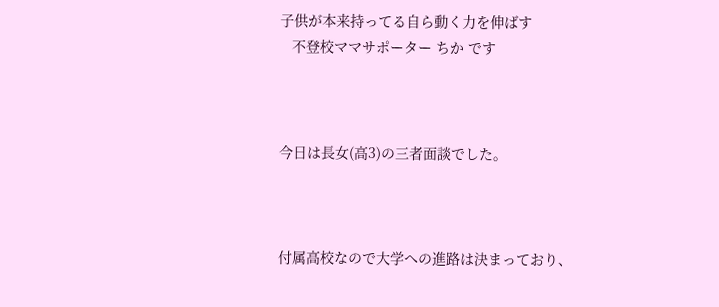子供が本来持ってる自ら動く力を伸ばす
   不登校ママサポーター ちか です



今日は長女(高3)の三者面談でした。



付属高校なので大学への進路は決まっており、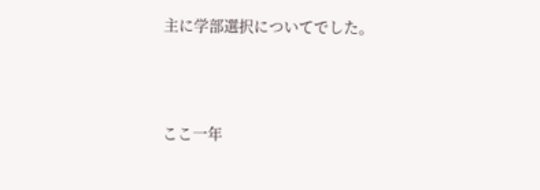主に学部選択についてでした。



ここ一年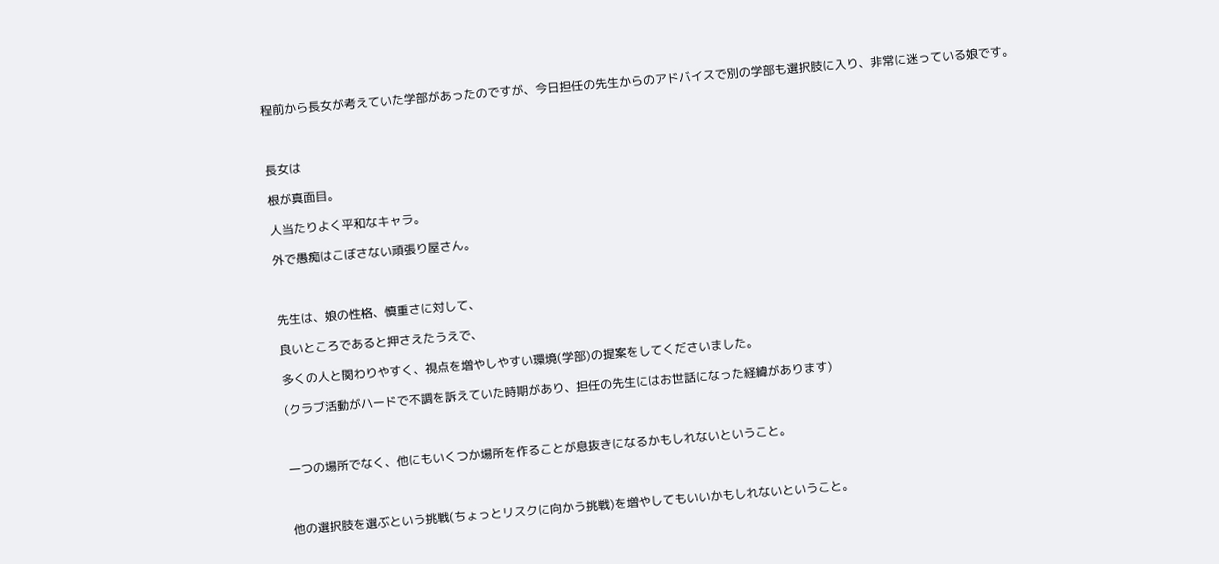程前から長女が考えていた学部があったのですが、今日担任の先生からのアドバイスで別の学部も選択肢に入り、非常に迷っている娘です。



長女は

根が真面目。

人当たりよく平和なキャラ。

外で愚痴はこぼさない頑張り屋さん。



先生は、娘の性格、慎重さに対して、

良いところであると押さえたうえで、

多くの人と関わりやすく、視点を増やしやすい環境(学部)の提案をしてくださいました。

(クラブ活動がハードで不調を訴えていた時期があり、担任の先生にはお世話になった経緯があります)



一つの場所でなく、他にもいくつか場所を作ることが息抜きになるかもしれないということ。



他の選択肢を選ぶという挑戦(ちょっとリスクに向かう挑戦)を増やしてもいいかもしれないということ。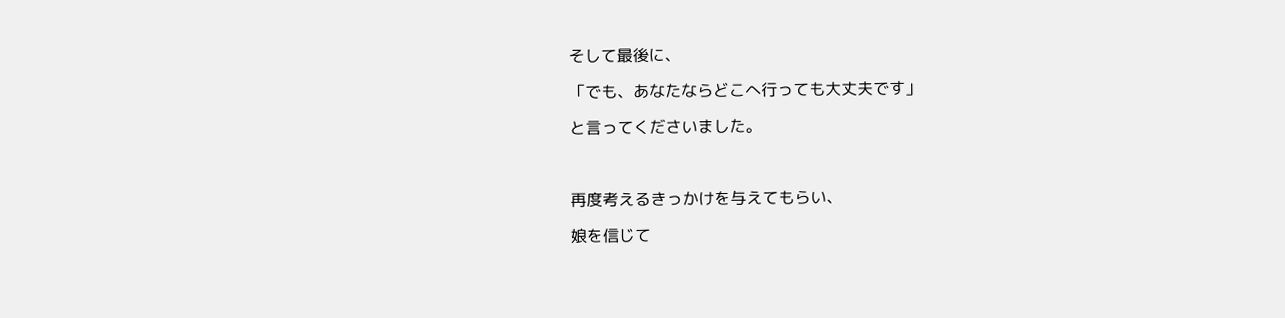そして最後に、

「でも、あなたならどこへ行っても大丈夫です」

と言ってくださいました。



再度考えるきっかけを与えてもらい、

娘を信じて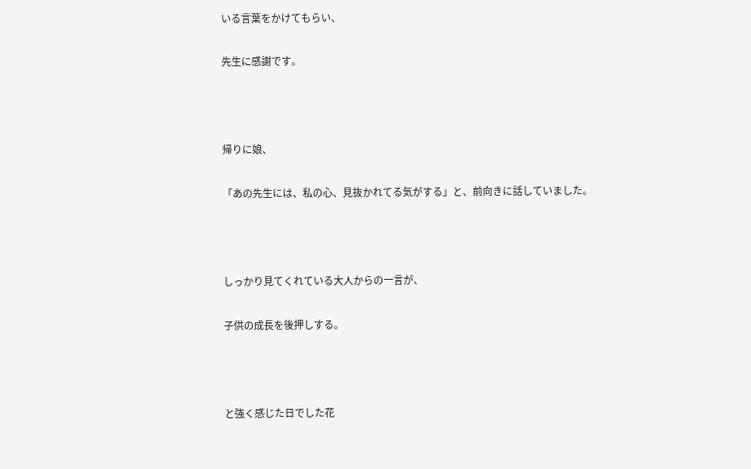いる言葉をかけてもらい、

先生に感謝です。



帰りに娘、

「あの先生には、私の心、見抜かれてる気がする」と、前向きに話していました。



しっかり見てくれている大人からの一言が、

子供の成長を後押しする。



と強く感じた日でした花